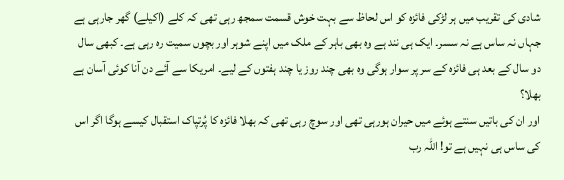شادی کی تقریب میں ہر لڑکی فائزہ کو اس لحاظ سے بہت خوش قسمت سمجھ رہی تھی کہ کلے (اکیلے) گھر جارہی ہے جہاں نہ ساس ہے نہ سسر۔ ایک ہی نند ہے وہ بھی باہر کے ملک میں اپنے شوہر اور بچوں سمیت رہ رہی ہے۔ کبھی سال دو سال کے بعد ہی فائزہ کے سر پر سوار ہوگی وہ بھی چند روز یا چند ہفتوں کے لیے۔ امریکا سے آئے دن آنا کوئی آسان ہے بھلا؟
اور ان کی باتیں سنتے ہوئے میں حیران ہورہی تھی اور سوچ رہی تھی کہ بھلا فائزہ کا پُرتپاک استقبال کیسے ہوگا اگر اس کی ساس ہی نہیں ہے تو! اللہ رب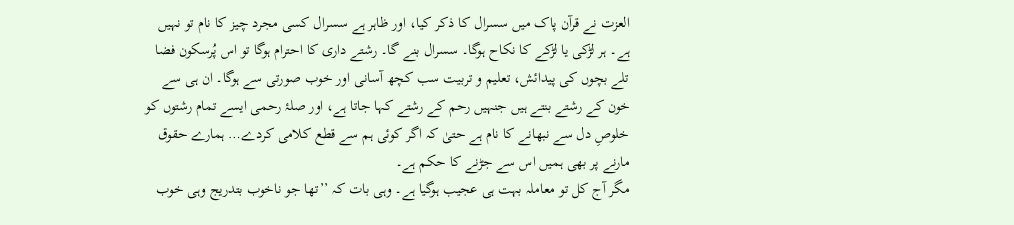العزت نے قرآن پاک میں سسرال کا ذکر کیا، اور ظاہر ہے سسرال کسی مجرد چیز کا نام تو نہیں ہے۔ ہر لڑکی یا لڑکے کا نکاح ہوگا۔ سسرال بنے گا۔ رشتے داری کا احترام ہوگا تو اس پُرسکون فضا تلے بچوں کی پیدائش، تعلیم و تربیت سب کچھ آسانی اور خوب صورتی سے ہوگا۔ ان ہی سے خون کے رشتے بنتے ہیں جنہیں رحم کے رشتے کہا جاتا ہے، اور صلۂ رحمی ایسے تمام رشتوں کو خلوصِ دل سے نبھانے کا نام ہے حتیٰ کہ اگر کوئی ہم سے قطع کلامی کردے… ہمارے حقوق مارنے پر بھی ہمیں اس سے جڑنے کا حکم ہے۔
مگر آج کل تو معاملہ بہت ہی عجیب ہوگیا ہے۔ وہی بات کہ ’’تھا جو ناخوب بتدریج وہی خوب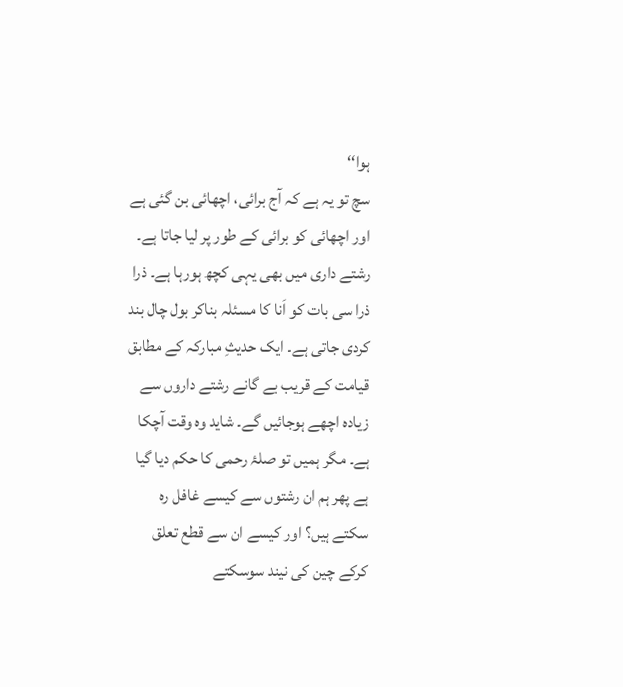ہوا‘‘
سچ تو یہ ہے کہ آج برائی، اچھائی بن گئی ہے اور اچھائی کو برائی کے طور پر لیا جاتا ہے۔ رشتے داری میں بھی یہی کچھ ہورہا ہے۔ ذرا ذرا سی بات کو اَنا کا مسئلہ بناکر بول چال بند کردی جاتی ہے۔ ایک حدیثِ مبارکہ کے مطابق قیامت کے قریب بے گانے رشتے داروں سے زیادہ اچھے ہوجائیں گے۔ شاید وہ وقت آچکا ہے۔ مگر ہمیں تو صلۂ رحمی کا حکم دیا گیا ہے پھر ہم ان رشتوں سے کیسے غافل رہ سکتے ہیں؟ اور کیسے ان سے قطع تعلق کرکے چین کی نیند سوسکتے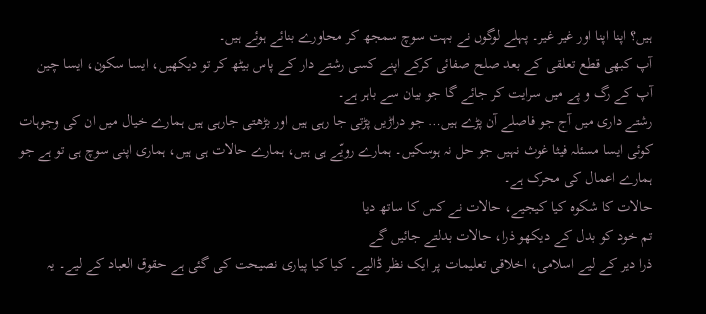ہیں؟ اپنا اپنا اور غیر غیر۔ پہلے لوگوں نے بہت سوچ سمجھ کر محاورے بنائے ہوئے ہیں۔
آپ کبھی قطع تعلقی کے بعد صلح صفائی کرکے اپنے کسی رشتے دار کے پاس بیٹھ کر تو دیکھیں، ایسا سکون، ایسا چین آپ کے رگ و پے میں سرایت کر جائے گا جو بیان سے باہر ہے۔
رشتے داری میں آج جو فاصلے آن پڑے ہیں… جو دراڑیں پڑتی جا رہی ہیں اور بڑھتی جارہی ہیں ہمارے خیال میں ان کی وجوہات کوئی ایسا مسئلہ فیثا غوث نہیں جو حل نہ ہوسکیں۔ ہمارے رویّے ہی ہیں، ہمارے حالات ہی ہیں، ہماری اپنی سوچ ہی تو ہے جو ہمارے اعمال کی محرک ہے۔
حالات کا شکوہ کیا کیجیے، حالات نے کس کا ساتھ دیا
تم خود کو بدل کے دیکھو ذرا، حالات بدلتے جائیں گے
ذرا دیر کے لیے اسلامی، اخلاقی تعلیمات پر ایک نظر ڈالیے۔ کیا کیا پیاری نصیحت کی گئی ہے حقوق العباد کے لیے۔ یہ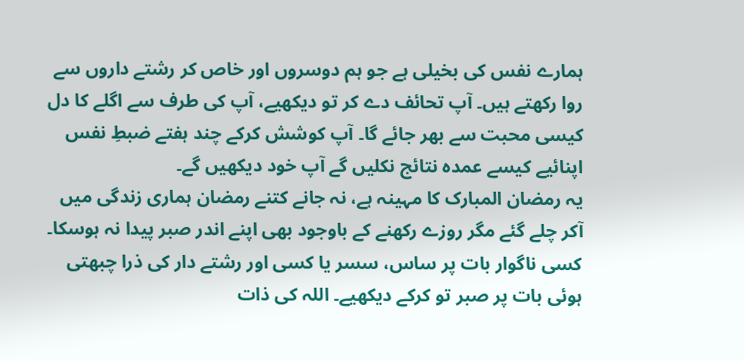ہمارے نفس کی بخیلی ہے جو ہم دوسروں اور خاص کر رشتے داروں سے روا رکھتے ہیں۔ آپ تحائف دے کر تو دیکھیے، آپ کی طرف سے اگلے کا دل کیسی محبت سے بھر جائے گا۔ آپ کوشش کرکے چند ہفتے ضبطِ نفس اپنائیے کیسے عمدہ نتائج نکلیں گے آپ خود دیکھیں گے۔
یہ رمضان المبارک کا مہینہ ہے، نہ جانے کتنے رمضان ہماری زندگی میں آکر چلے گئے مگر روزے رکھنے کے باوجود بھی اپنے اندر صبر پیدا نہ ہوسکا۔ کسی ناگوار بات پر ساس، سسر یا کسی اور رشتے دار کی ذرا چبھتی ہوئی بات پر صبر تو کرکے دیکھیے۔ اللہ کی ذات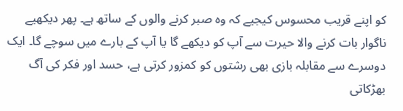کو اپنے قریب محسوس کیجیے کہ وہ صبر کرنے والوں کے ساتھ ہے۔ پھر دیکھیے ناگوار بات کرنے والا حیرت سے آپ کو دیکھے گا یا آپ کے بارے میں سوچے گا۔ ایک دوسرے سے مقابلہ بازی بھی رشتوں کو کمزور کرتی ہے، حسد اور فکر کی آگ بھڑکاتی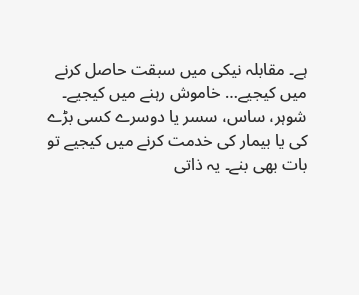ہے۔ مقابلہ نیکی میں سبقت حاصل کرنے میں کیجیے… خاموش رہنے میں کیجیے۔ شوہر، ساس، سسر یا دوسرے کسی بڑے کی یا بیمار کی خدمت کرنے میں کیجیے تو بات بھی بنے۔ یہ ذاتی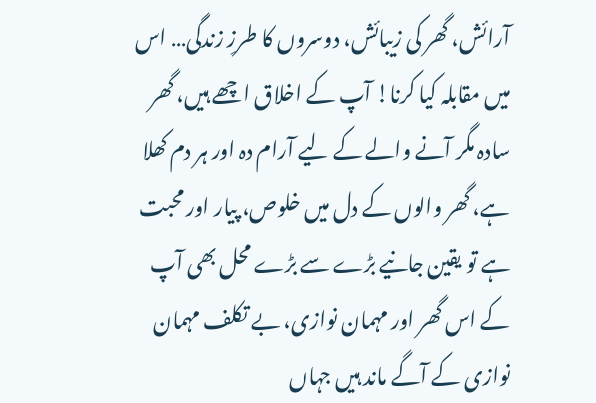آرائش، گھر کی زیبائش، دوسروں کا طرزِ زندگی… اس میں مقابلہ کیا کرنا! آپ کے اخلاق اچھے ہیں، گھر سادہ مگر آنے والے کے لیے آرام دہ اور ہر دم کھلا ہے، گھر والوں کے دل میں خلوص، پیار اور محبت ہے تو یقین جانیے بڑے سے بڑے محل بھی آپ کے اس گھر اور مہمان نوازی، بے تکلف مہمان نوازی کے آگے ماند ہیں جہاں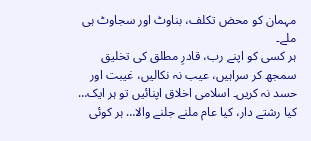مہمان کو محض تکلف، بناوٹ اور سجاوٹ ہی ملے۔
ہر کسی کو اپنے رب، قادرِ مطلق کی تخلیق سمجھ کر سراہیں، عیب نہ نکالیں، غیبت اور حسد نہ کریں۔ اسلامی اخلاق اپنائیں تو ہر ایک… کیا رشتے دار، کیا عام ملنے جلنے والا… ہر کوئی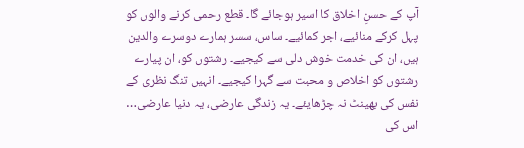آپ کے حسنِ اخلاق کا اسیر ہوجائے گا۔ قطع رحمی کرنے والوں کو پہل کرکے منائیے، اجر کمائیے۔ ساس، سسر ہمارے دوسرے والدین ہیں، ان کی خدمت خوش دلی سے کیجیے۔ رشتوں کو، ان پیارے رشتوں کو اخلاص و محبت سے گہرا کیجیے۔ انہیں تنگ نظری کے نفس کی بھینٹ نہ چڑھایئے۔ یہ زندگی عارضی، یہ دنیا عارضی… اس کی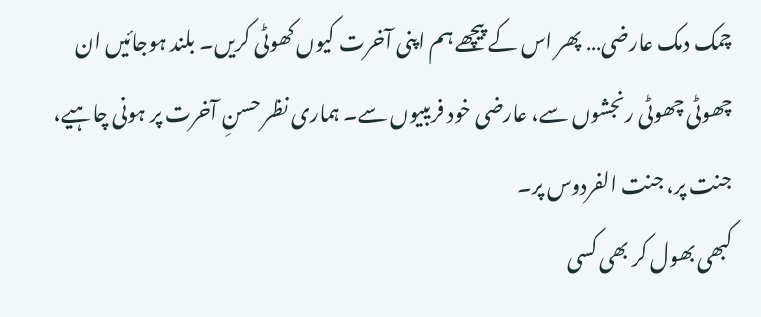چمک دمک عارضی… پھر اس کے پیچھے ہم اپنی آخرت کیوں کھوٹی کریں۔ بلند ہوجائیں ان چھوٹی چھوٹی رنجشوں سے، عارضی خود فریبیوں سے۔ ہماری نظر حسنِ آخرت پر ہونی چاہیے، جنت پر، جنت الفردوس پر۔
کبھی بھول کر بھی کسی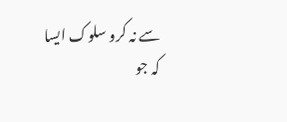سے نہ کرو سلوک ایسا
کہ جو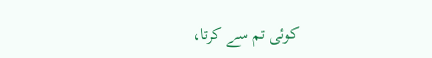کوئی تم سے کرتا،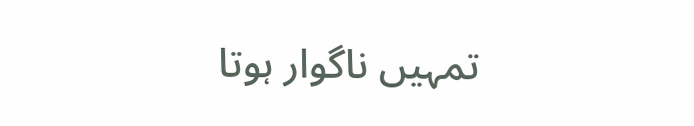تمہیں ناگوار ہوتا